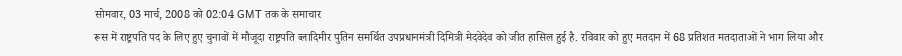सोमवार, 03 मार्च, 2008 को 02:04 GMT तक के समाचार
रूस में राष्ट्रपति पद के लिए हुए चुनावों में मौजूदा राष्ट्रपति व्लादिमीर पुतिन समर्थित उपप्रधानमंत्री दिमित्री मेदवेदेव को जीत हासिल हुई है. रविवार को हुए मतदान में 68 प्रतिशत मतदाताओं ने भाग लिया और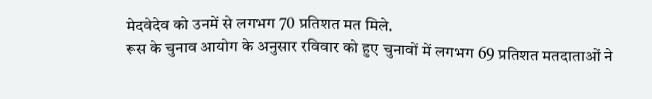मेदवेदेव को उनमें से लगभग 70 प्रतिशत मत मिले.
रूस के चुनाव आयोग के अनुसार रविवार को हुए चुनावों में लगभग 69 प्रतिशत मतदाताओं ने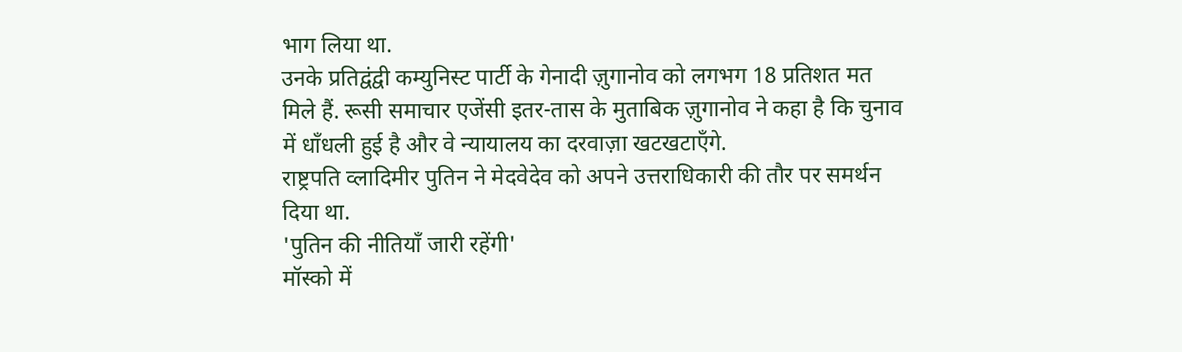भाग लिया था.
उनके प्रतिद्वंद्वी कम्युनिस्ट पार्टी के गेनादी ज़ुगानोव को लगभग 18 प्रतिशत मत मिले हैं. रूसी समाचार एजेंसी इतर-तास के मुताबिक ज़ुगानोव ने कहा है कि चुनाव में धाँधली हुई है और वे न्यायालय का दरवाज़ा खटखटाएँगे.
राष्ट्रपति व्लादिमीर पुतिन ने मेदवेदेव को अपने उत्तराधिकारी की तौर पर समर्थन दिया था.
'पुतिन की नीतियाँ जारी रहेंगी'
मॉस्को में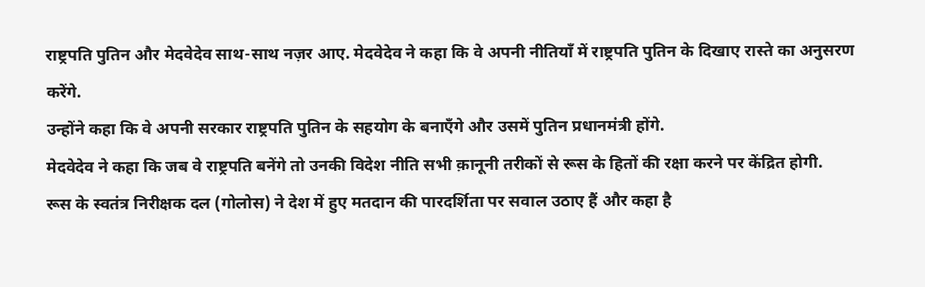राष्ट्रपति पुतिन और मेदवेदेव साथ-साथ नज़र आए. मेदवेदेव ने कहा कि वे अपनी नीतियाँ में राष्ट्रपति पुतिन के दिखाए रास्ते का अनुसरण करेंगे.
उन्होंने कहा कि वे अपनी सरकार राष्ट्रपति पुतिन के सहयोग के बनाएँगे और उसमें पुतिन प्रधानमंत्री होंगे.
मेदवेदेव ने कहा कि जब वे राष्ट्रपति बनेंगे तो उनकी विदेश नीति सभी क़ानूनी तरीकों से रूस के हितों की रक्षा करने पर केंद्रित होगी.
रूस के स्वतंत्र निरीक्षक दल (गोलोस) ने देश में हुए मतदान की पारदर्शिता पर सवाल उठाए हैं और कहा है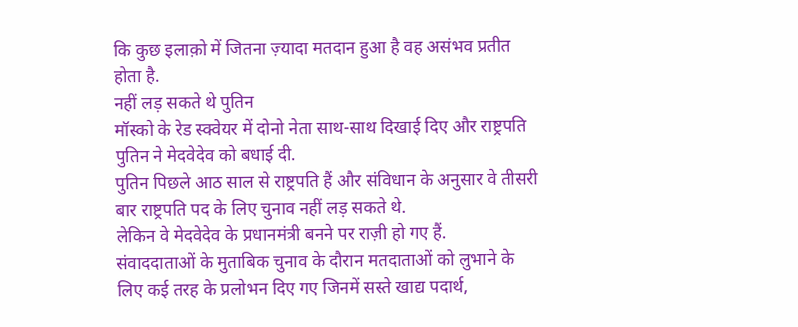कि कुछ इलाक़ो में जितना ज़्यादा मतदान हुआ है वह असंभव प्रतीत होता है.
नहीं लड़ सकते थे पुतिन
मॉस्को के रेड स्क्वेयर में दोनो नेता साथ-साथ दिखाई दिए और राष्ट्रपति पुतिन ने मेदवेदेव को बधाई दी.
पुतिन पिछले आठ साल से राष्ट्रपति हैं और संविधान के अनुसार वे तीसरी बार राष्ट्रपति पद के लिए चुनाव नहीं लड़ सकते थे.
लेकिन वे मेदवेदेव के प्रधानमंत्री बनने पर राज़ी हो गए हैं.
संवाददाताओं के मुताबिक चुनाव के दौरान मतदाताओं को लुभाने के लिए कई तरह के प्रलोभन दिए गए जिनमें सस्ते खाद्य पदार्थ,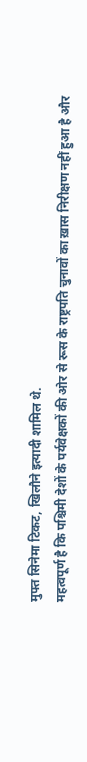मुफ्त सिनेमा टिकट, खिलौने इत्यादी शामिल थे.
महत्वपूर्ण है कि पश्चिमी देशों के पर्यवेक्षकों की ओर से रूस के राष्ट्रपति चुनावों का ख़ास निरीक्षण नहीं हुआ है और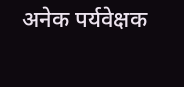अनेक पर्यवेक्षक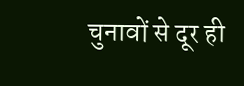चुनावों से दूर ही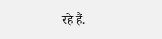रहे हैं.